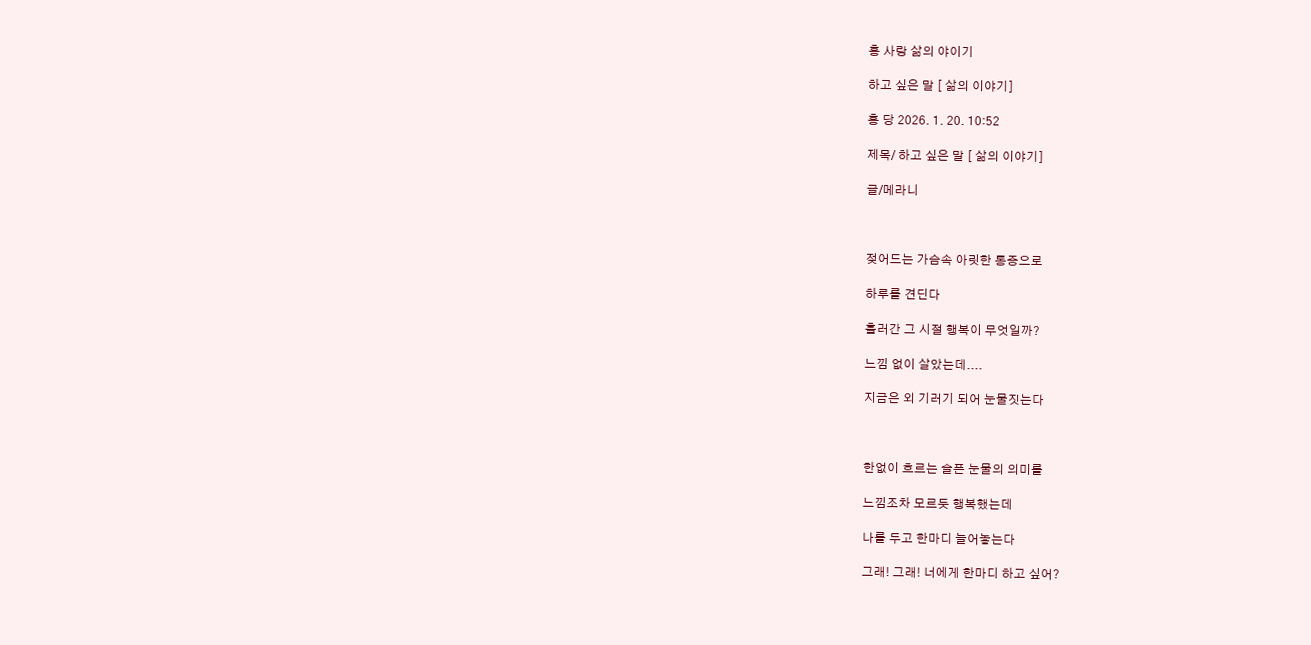홍 사랑 삶의 야이기

하고 싶은 말 [ 삶의 이야기]

홍 당 2026. 1. 20. 10:52

제목/ 하고 싶은 말 [ 삶의 이야기]

글/메라니



젖어드는 가슴속 아릿한 통증으로

하루를 견딘다

흘러간 그 시절 행복이 무엇일까?

느낌 없이 살았는데....

지금은 외 기러기 되어 눈물짓는다



한없이 흐르는 슬픈 눈물의 의미를

느낌조차 모르듯 행복했는데

나를 두고 한마디 늘어놓는다

그래! 그래! 너에게 한마디 하고 싶어?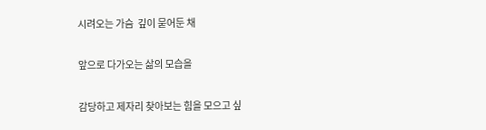시려오는 가슴  깊이 묻어둔 채

앞으로 다가오는 삶의 모습을

감당하고 제자리 찾아보는 힘을 모으고 싶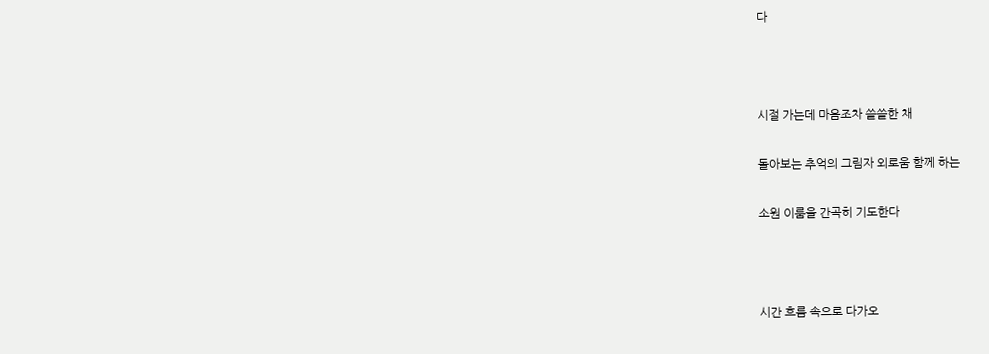다



시절 가는데 마음조차 쓸쓸한 채

돌아보는 추억의 그림자 외로움 함께 하는

소원 이룸을 간곡히 기도한다



시간 흐름 속으로 다가오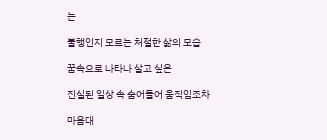는

불행인지 모르는 처절한 삶의 모습

꿈속으로 나타나 살고 싶은

진실된 일상 속 숨어들어 움직임조차

마음대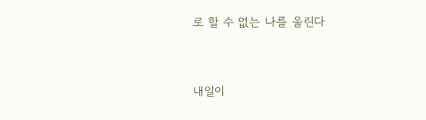로 할 수 없는 나를 울린다



내일이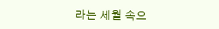라는 세월 속으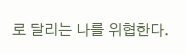로 달리는 나를 위협한다.